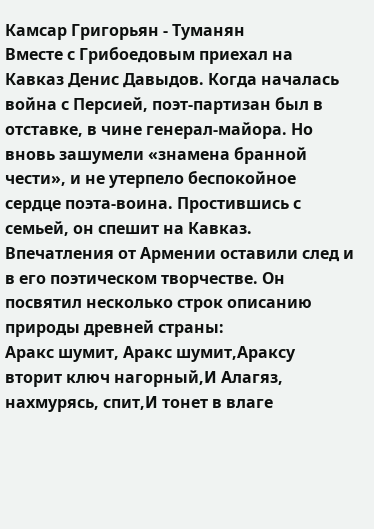Камсар Григорьян - Туманян
Вместе с Грибоедовым приехал на Кавказ Денис Давыдов. Когда началась война с Персией, поэт-партизан был в отставке, в чине генерал-майора. Но вновь зашумели «знамена бранной чести», и не утерпело беспокойное сердце поэта-воина. Простившись с семьей, он спешит на Кавказ.
Впечатления от Армении оставили след и в его поэтическом творчестве. Он посвятил несколько строк описанию природы древней страны:
Аракс шумит, Аракс шумит,Араксу вторит ключ нагорный,И Алагяз, нахмурясь, спит,И тонет в влаге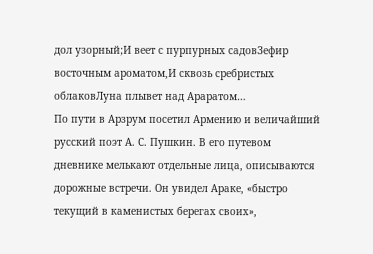дол узорный;И веет с пурпурных садовЗефир восточным ароматом,И сквозь сребристых облаковЛуна плывет над Араратом…
По пути в Арзрум посетил Армению и величайший русский поэт А. С. Пушкин. В его путевом дневнике мелькают отдельные лица, описываются дорожные встречи. Он увидел Араке, «быстро текущий в каменистых берегах своих»,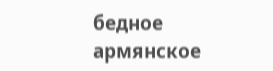бедное армянское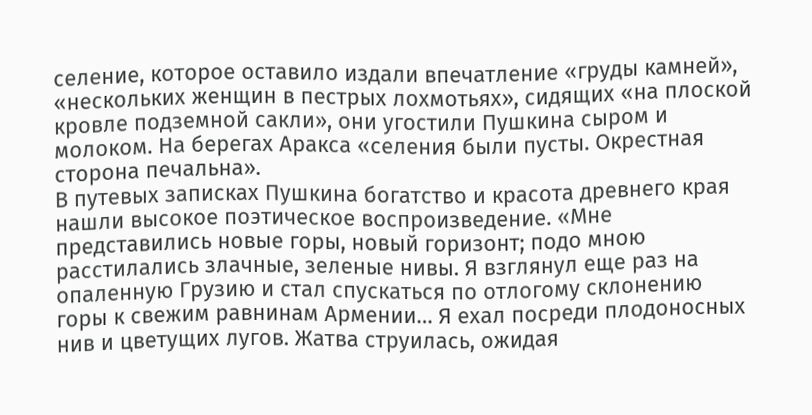селение, которое оставило издали впечатление «груды камней», «нескольких женщин в пестрых лохмотьях», сидящих «на плоской кровле подземной сакли», они угостили Пушкина сыром и молоком. На берегах Аракса «селения были пусты. Окрестная сторона печальна».
В путевых записках Пушкина богатство и красота древнего края нашли высокое поэтическое воспроизведение. «Мне представились новые горы, новый горизонт; подо мною расстилались злачные, зеленые нивы. Я взглянул еще раз на опаленную Грузию и стал спускаться по отлогому склонению горы к свежим равнинам Армении… Я ехал посреди плодоносных нив и цветущих лугов. Жатва струилась, ожидая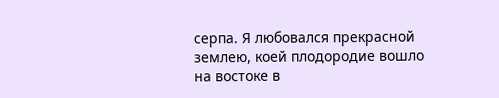серпа. Я любовался прекрасной землею, коей плодородие вошло на востоке в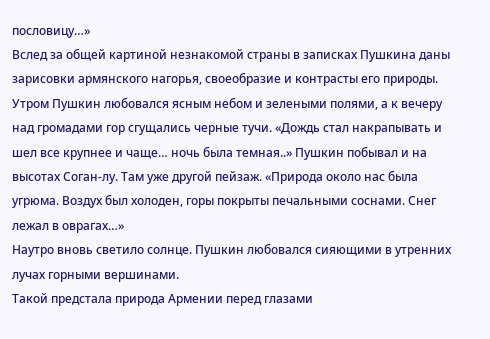пословицу…»
Вслед за общей картиной незнакомой страны в записках Пушкина даны зарисовки армянского нагорья, своеобразие и контрасты его природы. Утром Пушкин любовался ясным небом и зелеными полями, а к вечеру над громадами гор сгущались черные тучи. «Дождь стал накрапывать и шел все крупнее и чаще… ночь была темная..» Пушкин побывал и на высотах Соган-лу. Там уже другой пейзаж. «Природа около нас была угрюма. Воздух был холоден, горы покрыты печальными соснами. Снег лежал в оврагах…»
Наутро вновь светило солнце. Пушкин любовался сияющими в утренних лучах горными вершинами.
Такой предстала природа Армении перед глазами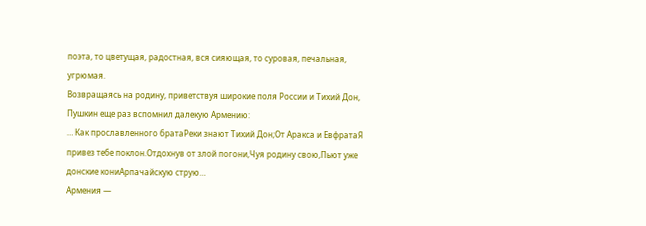поэта, то цветущая, радостная, вся сияющая, то суровая, печальная, угрюмая.
Возвращаясь на родину, приветствуя широкие поля России и Тихий Дон, Пушкин еще раз вспомнил далекую Армению:
… Как прославленного братаРеки знают Тихий Дон;От Аракса и ЕвфратаЯ привез тебе поклон.Отдохнув от злой погони,Чуя родину свою,Пьют уже донские кониАрпачайскую струю…
Армения —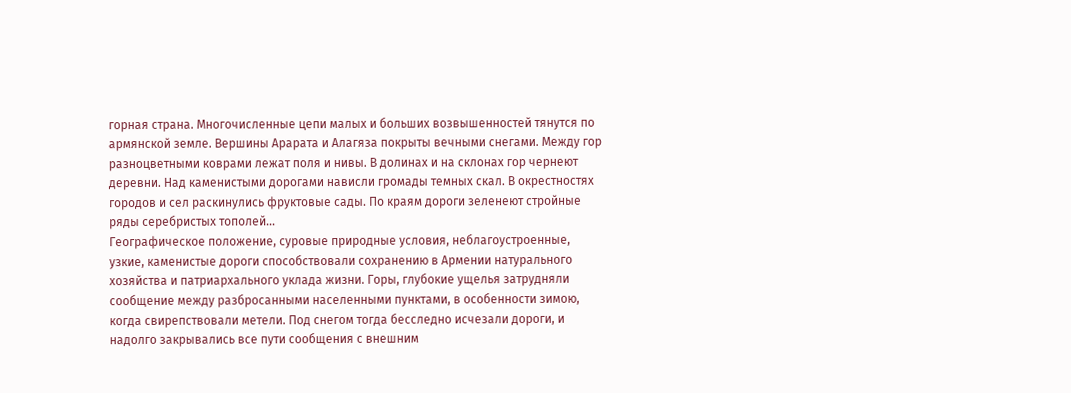горная страна. Многочисленные цепи малых и больших возвышенностей тянутся по армянской земле. Вершины Арарата и Алагяза покрыты вечными снегами. Между гор разноцветными коврами лежат поля и нивы. В долинах и на склонах гор чернеют деревни. Над каменистыми дорогами нависли громады темных скал. В окрестностях городов и сел раскинулись фруктовые сады. По краям дороги зеленеют стройные ряды серебристых тополей…
Географическое положение, суровые природные условия, неблагоустроенные, узкие, каменистые дороги способствовали сохранению в Армении натурального хозяйства и патриархального уклада жизни. Горы, глубокие ущелья затрудняли сообщение между разбросанными населенными пунктами, в особенности зимою, когда свирепствовали метели. Под снегом тогда бесследно исчезали дороги, и надолго закрывались все пути сообщения с внешним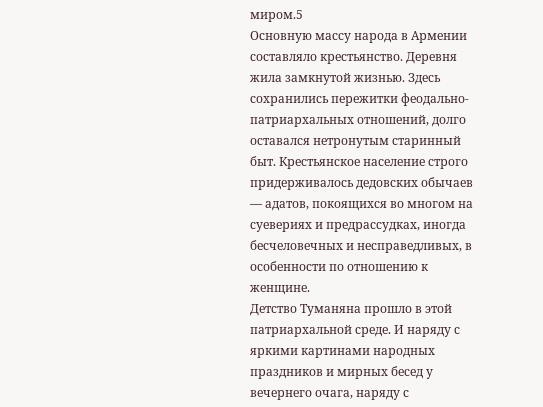миром.5
Основную массу народа в Армении составляло крестьянство. Деревня жила замкнутой жизнью. Здесь сохранились пережитки феодально-патриархальных отношений, долго оставался нетронутым старинный быт. Крестьянское население строго придерживалось дедовских обычаев — адатов, покоящихся во многом на суевериях и предрассудках, иногда бесчеловечных и несправедливых, в особенности по отношению к женщине.
Детство Туманяна прошло в этой патриархальной среде. И наряду с яркими картинами народных праздников и мирных бесед у вечернего очага, наряду с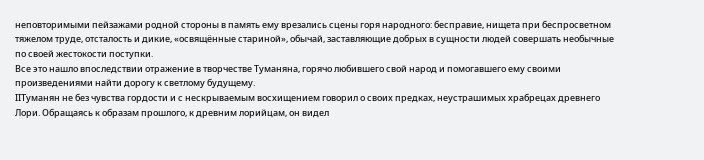неповторимыми пейзажами родной стороны в память ему врезались сцены горя народного: бесправие, нищета при беспросветном тяжелом труде, отсталость и дикие, «освящённые стариной», обычай, заставляющие добрых в сущности людей совершать необычные по своей жестокости поступки.
Все это нашло впоследствии отражение в творчестве Туманяна, горячо любившего свой народ и помогавшего ему своими произведениями найти дорогу к светлому будущему.
IIТуманян не без чувства гордости и с нескрываемым восхищением говорил о своих предках, неустрашимых храбрецах древнего Лори. Обращаясь к образам прошлого, к древним лорийцам, он видел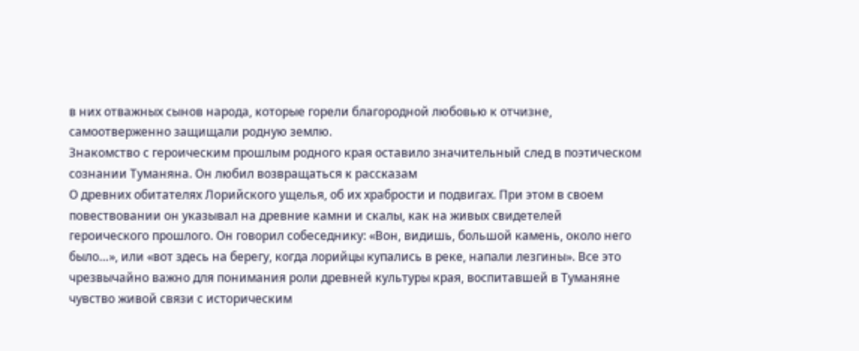в них отважных сынов народа, которые горели благородной любовью к отчизне, самоотверженно защищали родную землю.
Знакомство с героическим прошлым родного края оставило значительный след в поэтическом сознании Туманяна. Он любил возвращаться к рассказам
О древних обитателях Лорийского ущелья, об их храбрости и подвигах. При этом в своем повествовании он указывал на древние камни и скалы, как на живых свидетелей героического прошлого. Он говорил собеседнику: «Вон, видишь, большой камень, около него было…», или «вот здесь на берегу, когда лорийцы купались в реке, напали лезгины». Все это чрезвычайно важно для понимания роли древней культуры края, воспитавшей в Туманяне чувство живой связи с историческим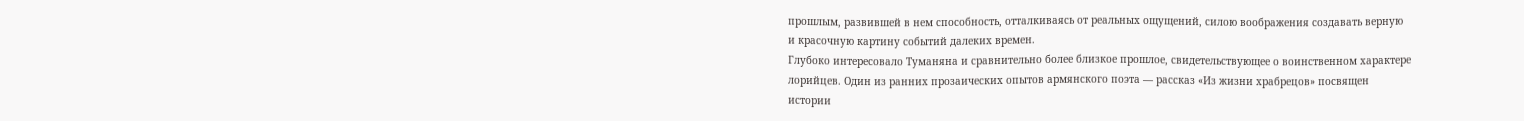прошлым, развившей в нем способность, отталкиваясь от реальных ощущений, силою воображения создавать верную и красочную картину событий далеких времен.
Глубоко интересовало Туманяна и сравнительно более близкое прошлое, свидетельствующее о воинственном характере лорийцев. Один из ранних прозаических опытов армянского поэта — рассказ «Из жизни храбрецов» посвящен истории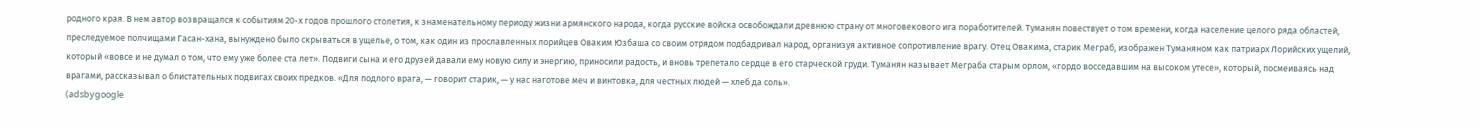родного края. В нем автор возвращался к событиям 20-х годов прошлого столетия, к знаменательному периоду жизни армянского народа, когда русские войска освобождали древнюю страну от многовекового ига поработителей. Туманян повествует о том времени, когда население целого ряда областей, преследуемое полчищами Гасан-хана, вынуждено было скрываться в ущелье, о том, как один из прославленных лорийцев Оваким Юзбаша со своим отрядом подбадривал народ, организуя активное сопротивление врагу. Отец Овакима, старик Меграб, изображен Туманяном как патриарх Лорийских ущелий, который «вовсе и не думал о том, что ему уже более ста лет». Подвиги сына и его друзей давали ему новую силу и энергию, приносили радость, и вновь трепетало сердце в его старческой груди. Туманян называет Меграба старым орлом, «гордо восседавшим на высоком утесе», который, посмеиваясь над врагами, рассказывал о блистательных подвигах своих предков. «Для подлого врага, — говорит старик, — у нас наготове меч и винтовка, для честных людей — хлеб да соль».
(adsbygoogle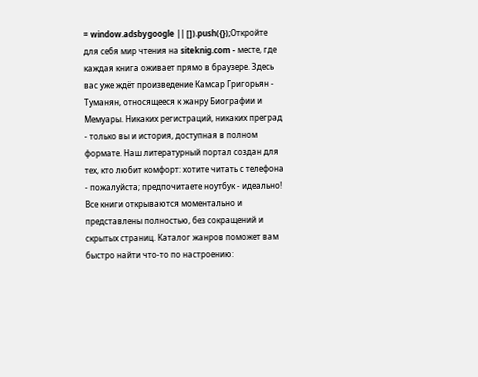= window.adsbygoogle || []).push({});Откройте для себя мир чтения на siteknig.com - месте, где каждая книга оживает прямо в браузере. Здесь вас уже ждёт произведение Камсар Григорьян - Туманян, относящееся к жанру Биографии и Мемуары. Никаких регистраций, никаких преград - только вы и история, доступная в полном формате. Наш литературный портал создан для тех, кто любит комфорт: хотите читать с телефона - пожалуйста; предпочитаете ноутбук - идеально! Все книги открываются моментально и представлены полностью, без сокращений и скрытых страниц. Каталог жанров поможет вам быстро найти что-то по настроению: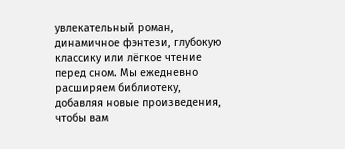увлекательный роман, динамичное фэнтези, глубокую классику или лёгкое чтение перед сном. Мы ежедневно расширяем библиотеку, добавляя новые произведения, чтобы вам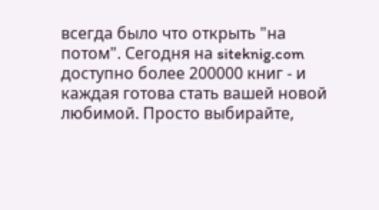всегда было что открыть "на потом". Сегодня на siteknig.com доступно более 200000 книг - и каждая готова стать вашей новой любимой. Просто выбирайте,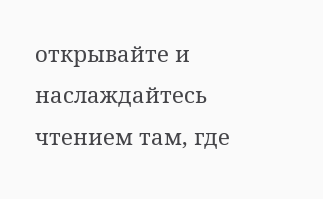открывайте и наслаждайтесь чтением там, где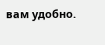вам удобно.